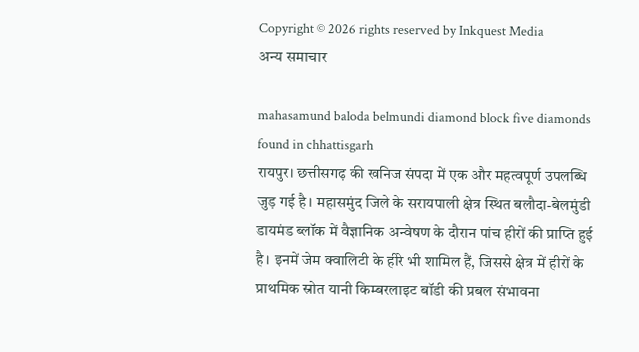Copyright © 2026 rights reserved by Inkquest Media
अन्य समाचार

mahasamund baloda belmundi diamond block five diamonds found in chhattisgarh
रायपुर। छत्तीसगढ़ की खनिज संपदा में एक और महत्वपूर्ण उपलब्धि जुड़ गई है। महासमुंद जिले के सरायपाली क्षेत्र स्थित बलौदा-बेलमुंडी डायमंड ब्लॉक में वैज्ञानिक अन्वेषण के दौरान पांच हीरों की प्राप्ति हुई है। इनमें जेम क्वालिटी के हीरे भी शामिल हैं, जिससे क्षेत्र में हीरों के प्राथमिक स्रोत यानी किम्बरलाइट बॉडी की प्रबल संभावना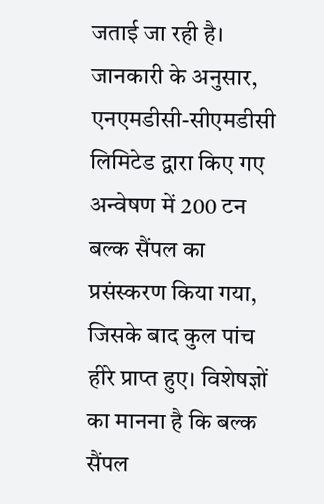जताई जा रही है।
जानकारी के अनुसार, एनएमडीसी-सीएमडीसी लिमिटेड द्वारा किए गए अन्वेषण में 200 टन बल्क सैंपल का प्रसंस्करण किया गया, जिसके बाद कुल पांच हीरे प्राप्त हुए। विशेषज्ञों का मानना है कि बल्क सैंपल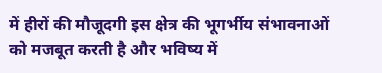में हीरों की मौजूदगी इस क्षेत्र की भूगर्भीय संभावनाओं को मजबूत करती है और भविष्य में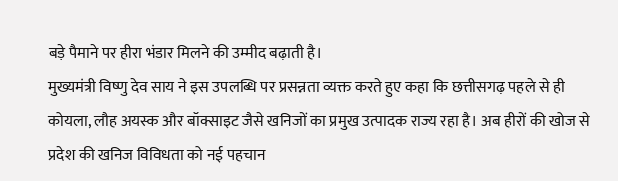बड़े पैमाने पर हीरा भंडार मिलने की उम्मीद बढ़ाती है।
मुख्यमंत्री विष्णु देव साय ने इस उपलब्धि पर प्रसन्नता व्यक्त करते हुए कहा कि छत्तीसगढ़ पहले से ही कोयला, लौह अयस्क और बॉक्साइट जैसे खनिजों का प्रमुख उत्पादक राज्य रहा है। अब हीरों की खोज से प्रदेश की खनिज विविधता को नई पहचान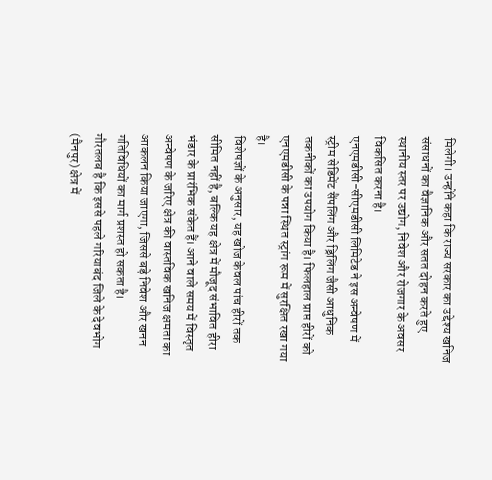मिलेगी। उन्होंने कहा कि राज्य सरकार का उद्देश्य खनिज संसाधनों का वैज्ञानिक और सतत दोहन करते हुए स्थानीय स्तर पर उद्योग, निवेश और रोजगार के अवसर विकसित करना है।
एनएमडीसी-सीएमडीसी लिमिटेड ने इस अन्वेषण में स्ट्रीम सेडिमेंट सैंपलिंग और ड्रिलिंग जैसी आधुनिक तकनीकों का उपयोग किया है। फिलहाल प्राप्त हीरों को एनएमडीसी के पन्ना स्थित स्ट्रांग रूम में सुरक्षित रखा गया है।
विशेषज्ञों के अनुसार, यह खोज केवल पांच हीरों तक सीमित नहीं है, बल्कि यह क्षेत्र में मौजूद संभावित हीरा भंडार के प्रारंभिक संकेत हैं। आने वाले समय में विस्तृत अन्वेषण के जरिए क्षेत्र की वास्तविक खनिज क्षमता का आकलन किया जाएगा, जिससे बड़े निवेश और खनन गतिविधियों का मार्ग प्रशस्त हो सकता है।
गौरतलब है कि इससे पहले गरियाबंद जिले के देवभोग (मैनपुर) क्षेत्र में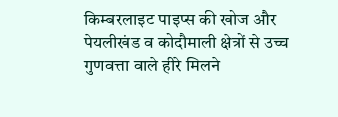किम्बरलाइट पाइप्स की खोज और पेयलीखंड व कोदौमाली क्षेत्रों से उच्च गुणवत्ता वाले हीरे मिलने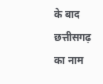के बाद छत्तीसगढ़ का नाम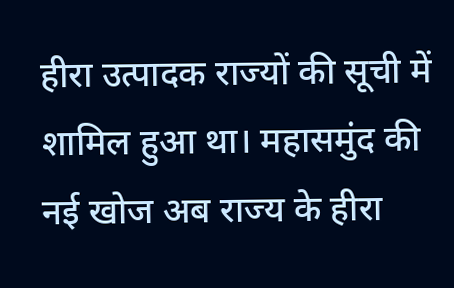हीरा उत्पादक राज्यों की सूची में शामिल हुआ था। महासमुंद की नई खोज अब राज्य के हीरा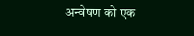अन्वेषण को एक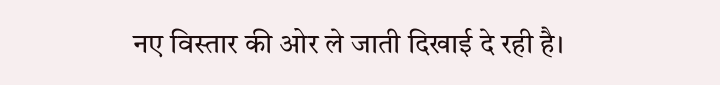नए विस्तार की ओर ले जाती दिखाई दे रही है।